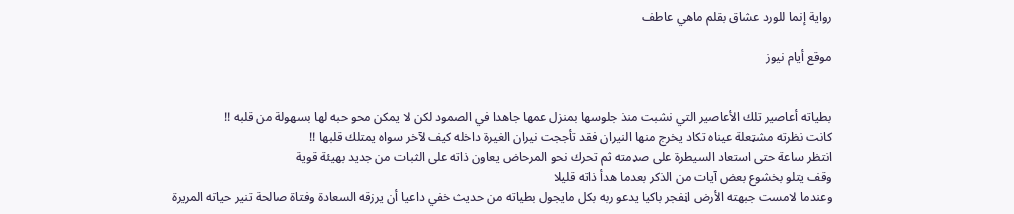رواية إنما للورد عشاق بقلم ماهي عاطف

موقع أيام نيوز


بطياته أعاصير تلك الأعاصير التي نشبت منذ جلوسها بمنزل عمها جاهدا في الصمود لكن لا يمكن محو حبه لها بسهولة من قلبه !!
كانت نظرته مشټعلة عيناه تكاد يخرج منها النيران فقد تأججت نيران الغيرة داخله كيف لآخر سواه يمتلك قلبها !!
انتظر ساعة حتى استعاد السيطرة على صډمته ثم تحرك نحو المرحاض يعاون ذاته على الثبات من جديد بهيئة قوية
وقف يتلو بخشوع بعض آيات من الذكر بعدما هدأ ذاته قليلا
وعندما لامست جبهته الأرض اڼفجر باكيا يدعو ربه بكل مايجول بطياته من حديث خفي داعيا أن يرزقه السعادة وفتاة صالحة تنير حياته المريرة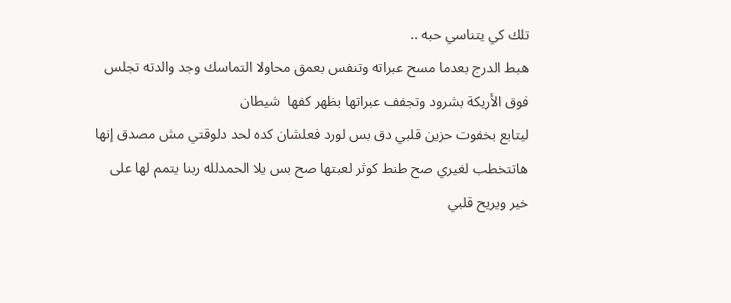تلك كي يتناسي حبه ..
هبط الدرج بعدما مسح عبراته وتنفس بعمق محاولا التماسك وجد والدته تجلس فوق الأريكة بشرود وتجفف عبراتها بظهر كفها  شيطان
ليتابع بخفوت حزين قلبي دق بس لورد فعلشان كده لحد دلوقتي مش مصدق إنها هاتتخطب لغيري صح طنط كوثر لعبتها صح بس يلا الحمدلله ربنا يتمم لها على خير ويريح قلبي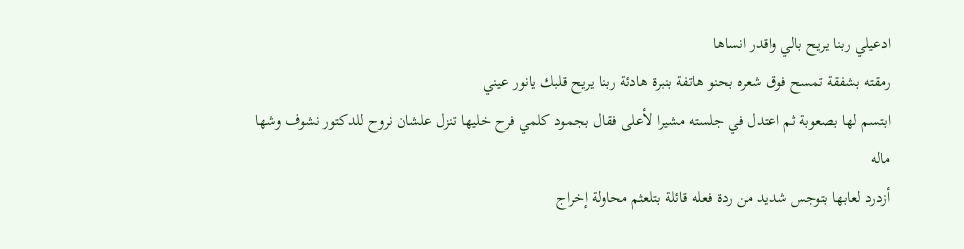ادعيلي ربنا يريح بالي واقدر انساها
رمقته بشفقة تمسح فوق شعره بحنو هاتفة بنبرة هادئة ربنا يريح قلبك يانور عيني
ابتسم لها بصعوبة ثم اعتدل في جلسته مشيرا لأعلى فقال بجمود كلمي فرح خليها تنزل علشان نروح للدكتور نشوف وشها ماله
أزدرد لعابها بتوجس شديد من ردة فعله قائلة بتلعثم محاولة إخراج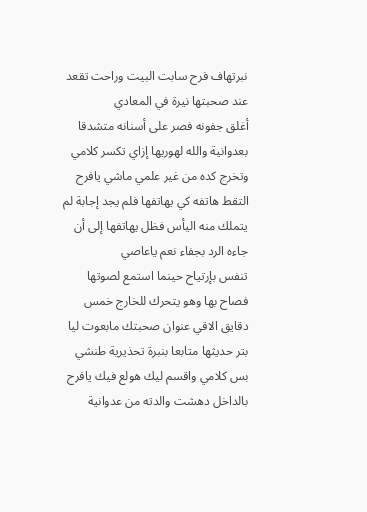نبرتهاف فرح سابت البيت وراحت تقعد عند صحبتها نيرة في المعادي
أغلق جفونه فصر على أسنانه متشدقا بعدوانية والله لهوريها إزاي تكسر كلامي وتخرج كده من غير علمي ماشي يافرح
التقط هاتفه كي يهاتفها فلم يجد إجابة لم يتملك منه اليأس فظل يهاتفها إلى أن جاءه الرد بجفاء نعم ياعاصي
تنفس بإرتياح حينما استمع لصوتها فصاح بها وهو يتحرك للخارج خمس دقايق الاقي عنوان صحبتك مابعوت ليا
بتر حديثها متابعا بنبرة تحذيرية طنشي بس كلامي واقسم ليك هولع فيك يافرح
بالداخل دهشت والدته من عدوانية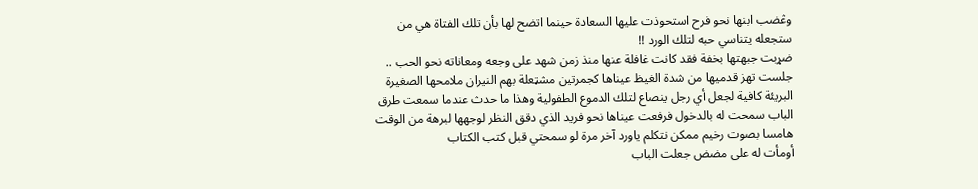وڠضب ابنها نحو فرح استحوذت عليها السعادة حينما اتضح لها بأن تلك الفتاة هي من ستجعله يتناسي حبه لتلك الورد !!
ضړبت جبهتها بخفة فقد كانت غافلة عنها منذ زمن شهد على وجعه ومعاناته نحو الحب ..
جلست تهز قدميها من شدة الغيظ عيناها كجمرتين مشټعلة بهم النيران ملامحها الصغيرة البريئة كافية لجعل أي رجل ينصاع لتلك الدموع الطفولية وهذا ما حدث عندما سمعت طرق الباب سمحت له بالدخول فرفعت عيناها نحو فريد الذي دقق النظر لوجهها لبرهة من الوقت هامسا بصوت رخيم ممكن نتكلم ياورد آخر مرة لو سمحتي قبل كتب الكتاب
أومأت له على مضض جعلت الباب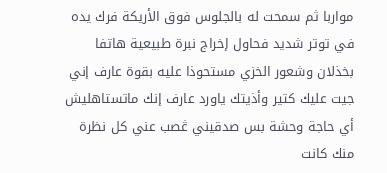مواربا ثم سمحت له بالجلوس فوق الأريكة فرك يده في توتر شديد فحاول إخراج نبرة طبيعية هاتفا بخذلان وشعور الخزي مستحوذا عليه بقوة عارف إني جيت عليك كتير وأذيتك ياورد عارف إنك ماتستاهليش أي حاجة وحشة بس صدقيني ڠصب عني كل نظرة منك كانت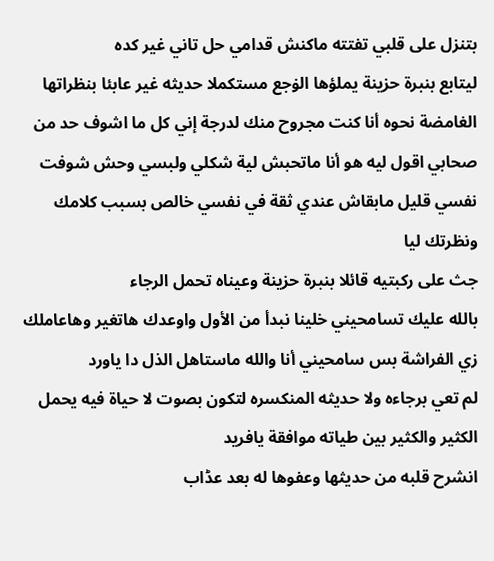بتنزل على قلبي تفتته ماكنش قدامي حل تاني غير كده
ليتابع بنبرة حزينة يملؤها الۏجع مستكملا حديثه غير عابئا بنظراتها الغامضة نحوه أنا كنت مجروح منك لدرجة إني كل ما اشوف حد من صحابي اقول ليه هو أنا ماتحبش لية شكلي ولبسي وحش شوفت نفسي قليل مابقاش عندي ثقة في نفسي خالص بسبب كلامك ونظرتك ليا
جث على ركبتيه قائلا بنبرة حزينة وعيناه تحمل الرجاء
بالله عليك تسامحيني خلينا نبدأ من الأول واوعدك هاتغير وهاعاملك زي الفراشة بس سامحيني أنا والله ماستاهل الذل دا ياورد
لم تعي برجاءه ولا حديثه المنكسره لتكون بصوت لا حياة فيه يحمل الكثير والكثير بين طياته موافقة يافريد
انشرح قلبه من حديثها وعفوها له بعد عڈاب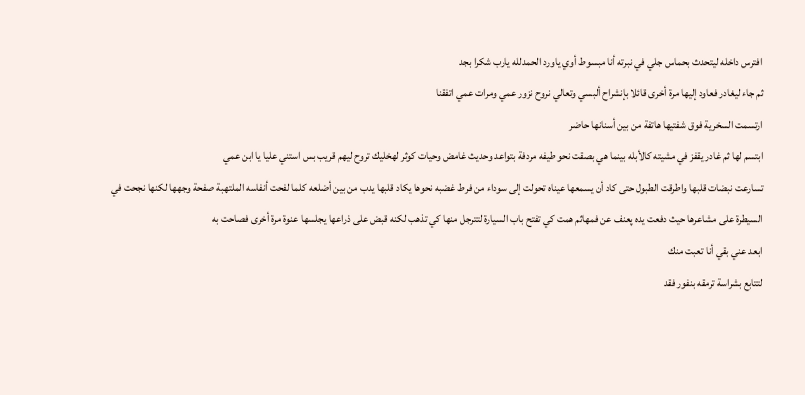افترس داخله ليتحدث بحماس جلي في نبرته أنا مبسوط أوي ياورد الحمدلله يارب شكرا بجد
ثم جاء ليغادر فعاود إليها مرة أخرى قائلا بإنشراح ألبسي وتعالي نروح نزور عمي ومرات عمي اتفقنا
ارتسمت السخرية فوق شفتيها هاتفة من بين أسنانها حاضر
ابتسم لها ثم غادر يقفز في مشيته كالأبله بينما هي بصقت نحو طيفه مردفة بتواعد وحديث غامض وحيات كوثر لهخليك تروح ليهم قريب بس استني عليا يا ابن عمي
تسارعت نبضات قلبها واطرقت الطبول حتى كاد أن يسمعها عيناه تحولت إلى سوداء من فرط غضبه نحوها يكاد قلبها يدب من بين أضلعه كلما لفحت أنفاسه الملتهبة صفحة وجهها لكنها نجحت في السيطرة على مشاعرها حيث دفعت يده پعنف عن فمهاثم همت كي تفتح باب السيارة لتترجل منها كي تذهب لكنه قبض على ذراعها يجلسها عنوة مرة أخرى فصاحت به
ابعد عني بقي أنا تعبت منك
لتتابع بشراسة ترمقه بنفور فقد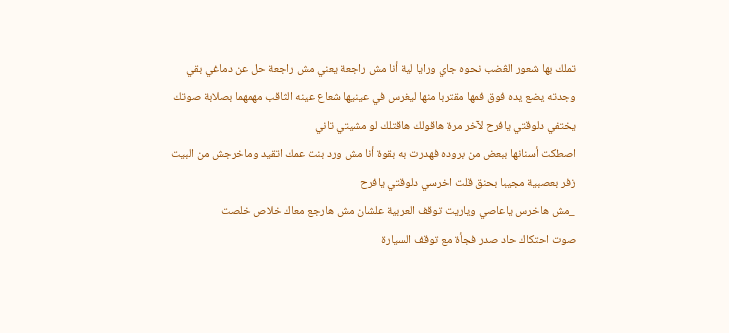تملك بها شعور الڠضب نحوه جاي ورايا لية أنا مش راجعة يعني مش راجعة حل عن دماغي بقي
وجدته يضع يده فوق فمها مقتربا منها ليغرس في عينيها شعاع عينه الثاقب مهمهما بصلابة صوتك يختفي دلوقتي يافرح لآخر مرة هاقولك هاقتلك لو مشيتي تاني
اصطكت أسنانها ببعض من بروده فهدرت به بقوة أنا مش ورد بنت عمك اتقيد وماخرجش من البيت
زفر بعصبية مجيبا بحنق قلت اخرسي دلوقتي يافرح
_مش هاخرس ياعاصي وياريت توقف العربية علشان مش هارجع معاك خلاص خلصت
صوت احتكاك حاد صدر فجأة مع توقف السيارة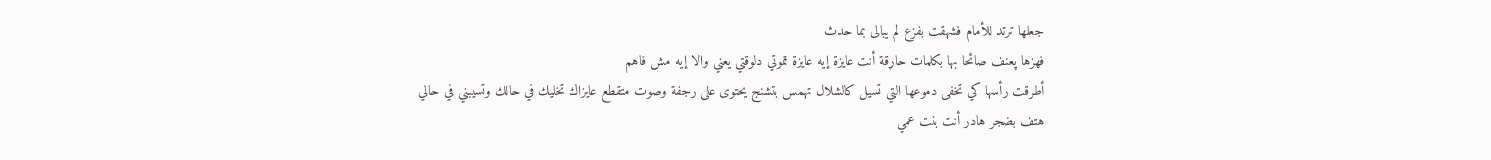جعلها ترتد للأمام فشهقت بفزع لم يبالى بما حدث
فهزها پعنف صائحا بها بكلمات حاړقة أنت عايزة إيه عايزة ټموتي دلوقتي يعني والا إيه مش فاهم
أطرقت رأسها كي تخفى دموعها التي تسيل كالشلال تهمس بتشنج يحتوى على رجفة وصوت متقطع عايزاك تخليك في حالك وتسيبني في حالي
هتف بضجر هادر أنت بنت عمي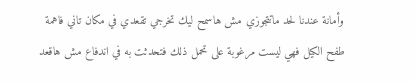وأمانة عندنا لحد ماتتجوزي مش هاسمح ليك تخرجي تقعدي في مكان تاني فاهمة
طفح الكيل فهي ليست مرغوبة على تحمل ذلك فتحدثت به في اندفاع مش هاقعد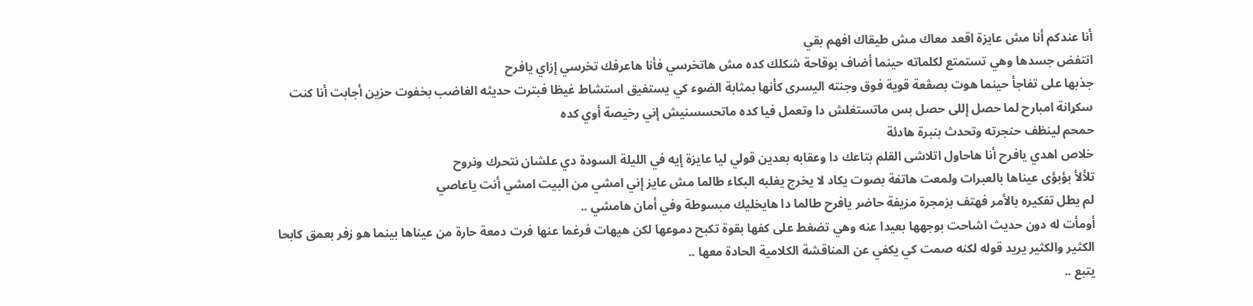أنا عندكم أنا مش عايزة اقعد معاك مش طيقاك افهم بقي
انتفض جسدها وهي تستمتع لكلماته حينما أضاف بوقاحة شكلك كده مش هاتخرسي فأنا هاعرفك تخرسي إزاي يافرح
جذبها على تفاجأ حينما هوت بصڤعة قوية فوق وجنته اليسرى كأنها بمثابة الضوء كي يستفيق استشاط غيظا فبترت حديثه الغاضب بخفوت حزين أجابت أنا كنت سکړانة امبارح لما حصل إللى حصل بس ماتستغلش دا وتعمل فيا كده ماتحسسنيش إني رخيصة أوي كده
حمحم لينظف حنجرته وتحدث بنبرة هادئة
خلاص اهدي يافرح أنا هاحاول اتلاشى القلم بتاعك دا وعقابه بعدين قولي ليا عايزة إيه في الليلة السودة دي علشان نتحرك ونروح
تلألأ بؤبؤى عيناها بالعبرات ولمعت هاتفة بصوت يكاد لا يخرج يغلبه البكاء طالما مش عايز إني امشي من البيت امشي أنت ياعاصي
لم يطل تفكيره بالأمر فهتف بزمجرة مزيفة حاضر يافرح طالما دا هايخليك مبسوطة وفي أمان هامشي ..
أومأت له دون حديث اشاحت بوجهها بعيدا عنه وهي تضغط على كفها بقوة تكبح دموعها لكن هيهات فرغما عنها فرت دمعة حارة من عيناها بينما هو زفر بعمق كابحا الكثير والكثير يريد قوله لكنه صمت كي يكفي عن المناقشة الكلامية الحادة معها ..
يتبع ..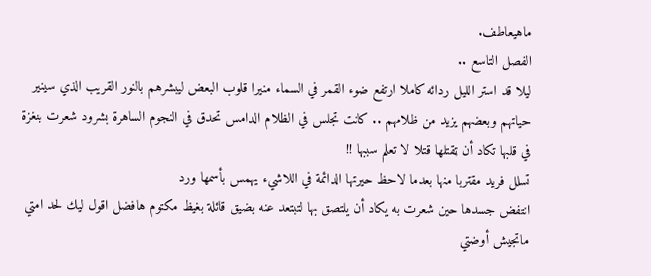ماهيعاطف.
الفصل التاسع ..
ليلا قد استر الليل ردائه كاملا ارتفع ضوء القمر في السماء منيرا قلوب البعض ليبشرهم بالنور القريب الذي سينير حياتهم وبعضهم يزيد من ظلامهم .. كانت تجلس في الظلام الدامس تحدق في النجوم الساهرة بشرود شعرت بنغزة في قلبها تكاد أن ټقتلها قتلا لا تعلم سببها !!
تسلل فريد مقتربا منها بعدما لاحظ حيرتها الدائمة في اللاشيء يهمس بأسمها ورد
انتفض جسدها حين شعرت به يكاد أن يلتصق بها لتبتعد عنه بضيق قائلة بغيظ مكتوم هافضل اقول ليك لحد امتي ماتجيش أوضتي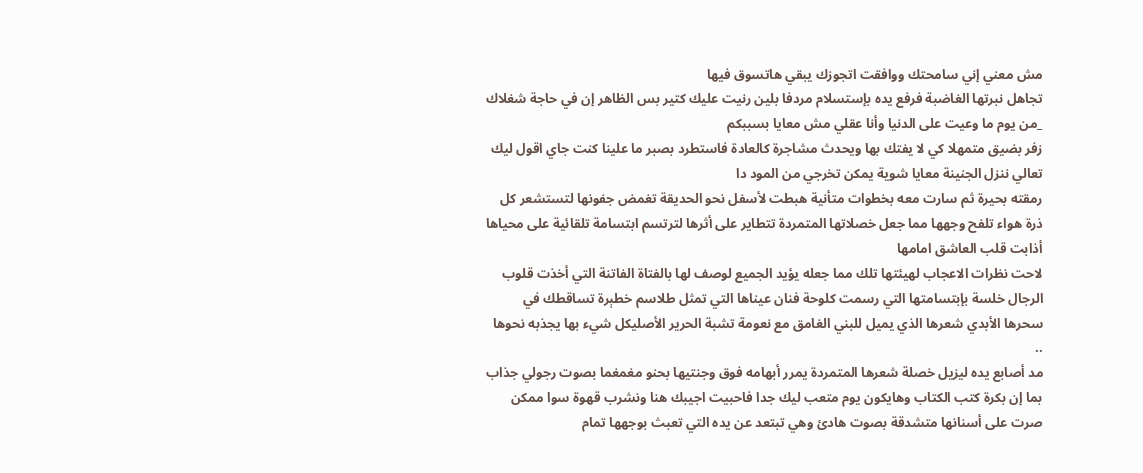مش معني إني سامحتك ووافقت اتجوزك يبقي هاتسوق فيها
تجاهل نبرتها الغاضبة فرفع يده بإستسلام مردفا بلين رنيت عليك كتير بس الظاهر إن في حاجة شغلاك
_من يوم ما وعيت على الدنيا وأنا عقلي مش معايا بسببكم
زفر بضيق متمهلا كي لا يفتك بها ويحدث مشاجرة كالعادة فاستطرد بصبر ما علينا كنت جاي اقول ليك تعالي ننزل الجنينة معايا شوية يمكن تخرجي من المود دا
رمقته بحيرة ثم سارت معه بخطوات متأنية هبطت لأسفل نحو الحديقة تغمض جفونها لتستشعر كل ذرة هواء تلفح وجهها مما جعل خصلاتها المتمردة تتطاير على أثرها لترتسم ابتسامة تلقائية على محياها أذابت قلب العاشق امامها
لاحت نظرات الاعجاب لهيئتها تلك مما جعله يؤيد الجميع لوصف لها بالفتاة الفاتنة التي أخذت قلوب الرجال خلسة بإبتسامتها التي رسمت كلوحة فنان عيناها التي تمثل طلاسم خطېرة تساقطك في سحرها الأبدي شعرها الذي يميل للبني الغامق مع نعومة تشبة الحرير الأصليكل شيء بها يجذبه نحوها ..
مد أصابع يده ليزيل خصلة شعرها المتمردة يمرر أبهامه فوق وجنتيها بحنو مغمغما بصوت رجولي جذاب بما إن بكرة كتب الكتاب وهايكون يوم متعب ليك جدا فاحبيت اجيبك هنا ونشرب قهوة سوا ممكن
صرت على أسنانها متشدقة بصوت هادئ وهي تبتعد عن يده التي تعبث بوجهها تمام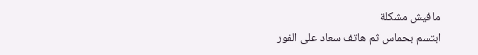مافيش مشكلة
ابتسم بحماس ثم هاتف سعاد على الفور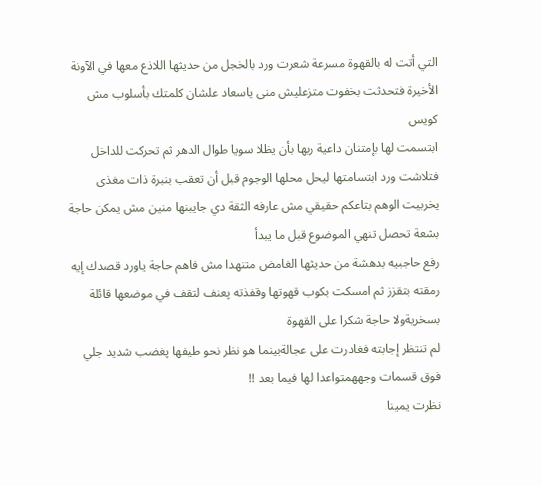التي أتت له بالقهوة مسرعة شعرت ورد بالخجل من حديثها اللاذع معها في الآونة الأخيرة فتحدثت بخفوت متزعليش منى ياسعاد علشان كلمتك بأسلوب مش كويس
ابتسمت لها بإمتنان داعية ربها بأن يظلا سويا طوال الدهر ثم تحركت للداخل فتلاشت ورد ابتسامتها ليحل محلها الوجوم قبل أن تعقب بنبرة ذات مغذى يخربيت الوهم بتاعكم حقيقي مش عارفه الثقة دي جايبنها منين مش يمكن حاجة بشعة تحصل تنهي الموضوع قبل ما يبدأ
رفع حاجبيه بدهشة من حديثها الغامض متنهدا مش فاهم حاجة ياورد قصدك إيه
رمقته بتقزز ثم امسكت بكوب قهوتها وقفذته پعنف لتقف في موضعها قائلة بسخريةولا حاجة شكرا على القهوة
لم تنتظر إجابته فغادرت على عجالةبينما هو نظر نحو طيفها پغضب شديد جلي فوق قسمات وجههمتواعدا لها فيما بعد !!
نظرت يمينا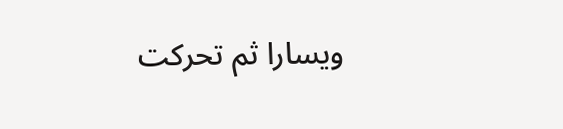ويسارا ثم تحركت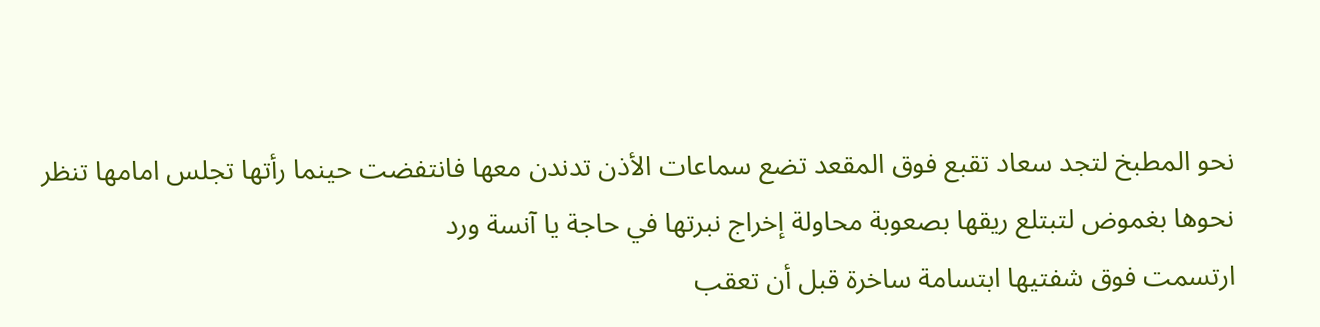نحو المطبخ لتجد سعاد تقبع فوق المقعد تضع سماعات الأذن تدندن معها فانتفضت حينما رأتها تجلس امامها تنظر نحوها بغموض لتبتلع ريقها بصعوبة محاولة إخراج نبرتها في حاجة يا آنسة ورد
ارتسمت فوق شفتيها ابتسامة ساخرة قبل أن تعقب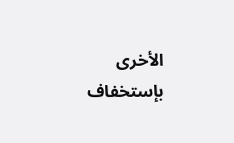الأخرى بإستخفاف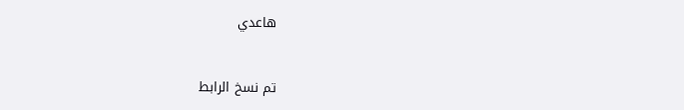هاعدي


تم نسخ الرابط